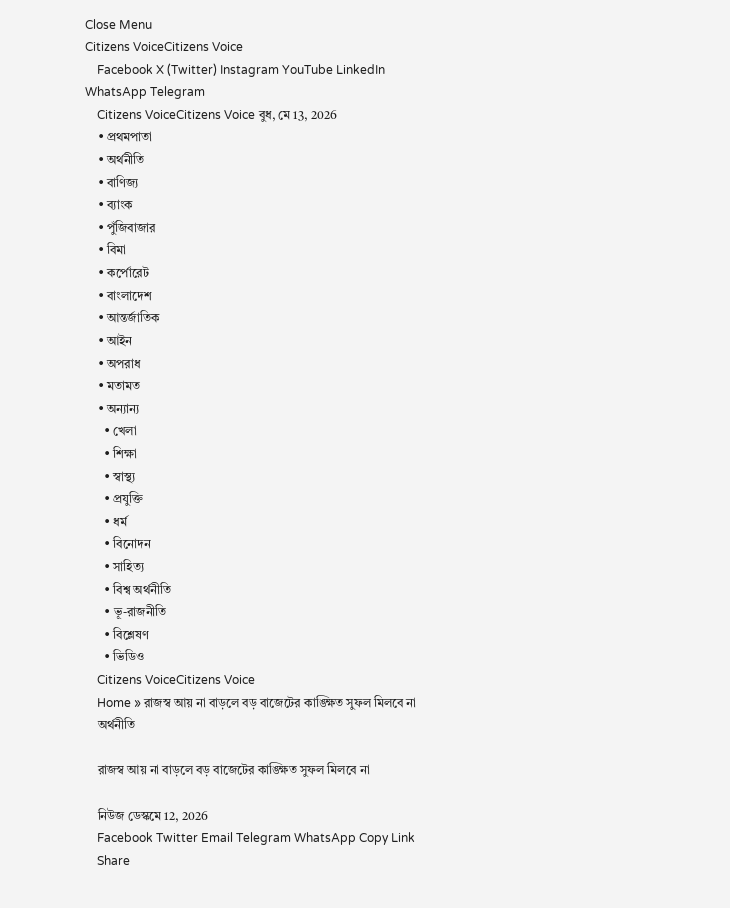Close Menu
Citizens VoiceCitizens Voice
    Facebook X (Twitter) Instagram YouTube LinkedIn WhatsApp Telegram
    Citizens VoiceCitizens Voice বুধ, মে 13, 2026
    • প্রথমপাতা
    • অর্থনীতি
    • বাণিজ্য
    • ব্যাংক
    • পুঁজিবাজার
    • বিমা
    • কর্পোরেট
    • বাংলাদেশ
    • আন্তর্জাতিক
    • আইন
    • অপরাধ
    • মতামত
    • অন্যান্য
      • খেলা
      • শিক্ষা
      • স্বাস্থ্য
      • প্রযুক্তি
      • ধর্ম
      • বিনোদন
      • সাহিত্য
      • বিশ্ব অর্থনীতি
      • ভূ-রাজনীতি
      • বিশ্লেষণ
      • ভিডিও
    Citizens VoiceCitizens Voice
    Home » রাজস্ব আয় না বাড়লে বড় বাজেটের কাঙ্ক্ষিত সুফল মিলবে না
    অর্থনীতি

    রাজস্ব আয় না বাড়লে বড় বাজেটের কাঙ্ক্ষিত সুফল মিলবে না

    নিউজ ডেস্কমে 12, 2026
    Facebook Twitter Email Telegram WhatsApp Copy Link
    Share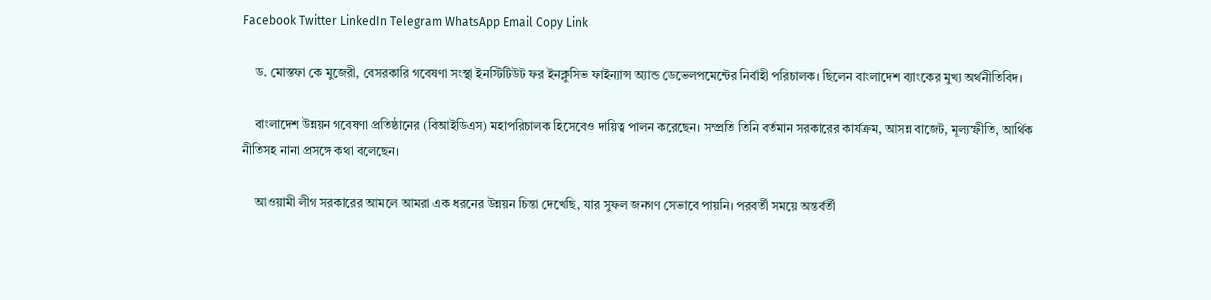Facebook Twitter LinkedIn Telegram WhatsApp Email Copy Link

    ড. মোস্তফা কে মুজেরী, বেসরকারি গবেষণা সংস্থা ইনস্টিটিউট ফর ইনক্লুসিভ ফাইন্যান্স অ্যান্ড ডেভেলপমেন্টের নির্বাহী পরিচালক। ছিলেন বাংলাদেশ ব্যাংকের মুখ্য অর্থনীতিবিদ।

    বাংলাদেশ উন্নয়ন গবেষণা প্রতিষ্ঠানের (বিআইডিএস) মহাপরিচালক হিসেবেও দায়িত্ব পালন করেছেন। সম্প্রতি তিনি বর্তমান সরকারের কার্যক্রম, আসন্ন বাজেট, মূল্যস্ফীতি, আর্থিক নীতিসহ নানা প্রসঙ্গে কথা বলেছেন।

    আওয়ামী লীগ সরকারের আমলে আমরা এক ধরনের উন্নয়ন চিন্তা দেখেছি, যার সুফল জনগণ সেভাবে পায়নি। পরবর্তী সময়ে অন্তর্বর্তী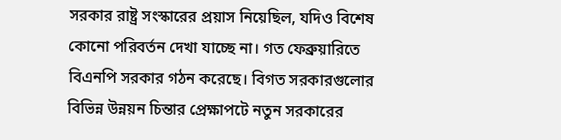সরকার রাষ্ট্র সংস্কারের প্রয়াস নিয়েছিল, যদিও বিশেষ কোনো পরিবর্তন দেখা যাচ্ছে না। গত ফেব্রুয়ারিতে বিএনপি সরকার গঠন করেছে। বিগত সরকারগুলোর বিভিন্ন উন্নয়ন চিন্তার প্রেক্ষাপটে নতুন সরকারের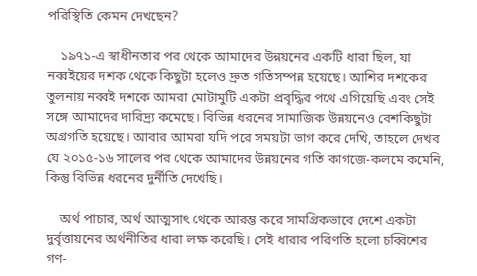পরিস্থিতি কেমন দেখছেন?

    ১৯৭১-এ স্বাধীনতার পর থেকে আমাদের উন্নয়নের একটি ধারা ছিল, যা নব্বইয়ের দশক থেকে কিছুটা হলেও দ্রুত গতিসম্পন্ন হয়েছে। আশির দশকের তুলনায় নব্বই দশকে আমরা মোটামুটি একটা প্রবৃদ্ধির পথে এগিয়েছি এবং সেই সঙ্গে আমাদের দারিদ্র্য কমেছে। বিভিন্ন ধরনের সামাজিক উন্নয়নেও বেশকিছুটা অগ্রগতি হয়েছে। আবার আমরা যদি পরে সময়টা ভাগ করে দেখি, তাহলে দেখব যে ২০১৫-১৬ সালের পর থেকে আমাদের উন্নয়নের গতি কাগজে-কলমে কমেনি, কিন্তু বিভিন্ন ধরনের দুর্নীতি দেখেছি।

    অর্থ পাচার, অর্থ আত্মসাৎ থেকে আরম্ভ করে সামগ্রিকভাবে দেশে একটা দুর্বৃত্তায়নের অর্থনীতির ধারা লক্ষ করেছি। সেই ধারার পরিণতি হলো চব্বিশের গণ-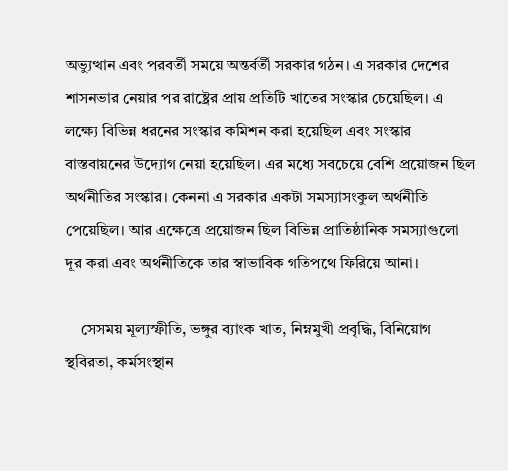অভ্যুত্থান এবং পরবর্তী সময়ে অন্তর্বর্তী সরকার গঠন। এ সরকার দেশের শাসনভার নেয়ার পর রাষ্ট্রের প্রায় প্রতিটি খাতের সংস্কার চেয়েছিল। এ লক্ষ্যে বিভিন্ন ধরনের সংস্কার কমিশন করা হয়েছিল এবং সংস্কার বাস্তবায়নের উদ্যোগ নেয়া হয়েছিল। এর মধ্যে সবচেয়ে বেশি প্রয়োজন ছিল অর্থনীতির সংস্কার। কেননা এ সরকার একটা সমস্যাসংকুল অর্থনীতি পেয়েছিল। আর এক্ষেত্রে প্রয়োজন ছিল বিভিন্ন প্রাতিষ্ঠানিক সমস্যাগুলো দূর করা এবং অর্থনীতিকে তার স্বাভাবিক গতিপথে ফিরিয়ে আনা।

    সেসময় মূল্যস্ফীতি, ভঙ্গুর ব্যাংক খাত, নিম্নমুখী প্রবৃদ্ধি, বিনিয়োগ স্থবিরতা, কর্মসংস্থান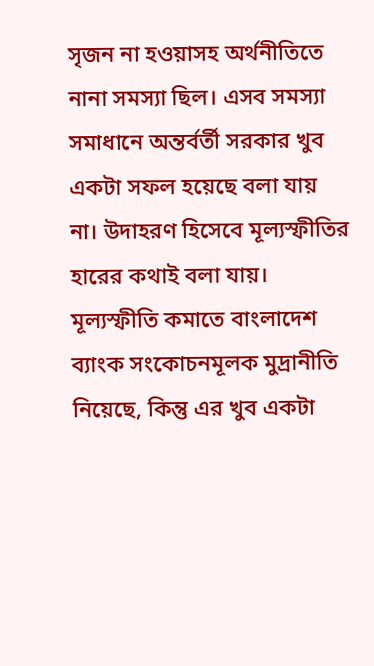সৃজন না হওয়াসহ অর্থনীতিতে নানা সমস্যা ছিল। এসব সমস্যা সমাধানে অন্তর্বর্তী সরকার খুব একটা সফল হয়েছে বলা যায় না। উদাহরণ হিসেবে মূল্যস্ফীতির হারের কথাই বলা যায়। মূল্যস্ফীতি কমাতে বাংলাদেশ ব্যাংক সংকোচনমূলক মুদ্রানীতি নিয়েছে, কিন্তু এর খুব একটা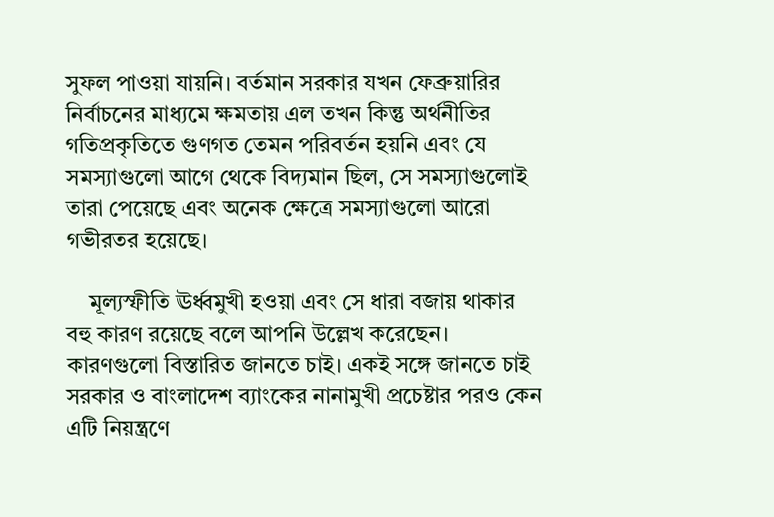সুফল পাওয়া যায়নি। বর্তমান সরকার যখন ফেব্রুয়ারির নির্বাচনের মাধ্যমে ক্ষমতায় এল তখন কিন্তু অর্থনীতির গতিপ্রকৃতিতে গুণগত তেমন পরিবর্তন হয়নি এবং যে সমস্যাগুলো আগে থেকে বিদ্যমান ছিল, সে সমস্যাগুলোই তারা পেয়েছে এবং অনেক ক্ষেত্রে সমস্যাগুলো আরো গভীরতর হয়েছে।

    মূল্যস্ফীতি ঊর্ধ্বমুখী হওয়া এবং সে ধারা বজায় থাকার বহু কারণ রয়েছে বলে আপনি উল্লেখ করেছেন। কারণগুলো বিস্তারিত জানতে চাই। একই সঙ্গে জানতে চাই সরকার ও বাংলাদেশ ব্যাংকের নানামুখী প্রচেষ্টার পরও কেন এটি নিয়ন্ত্রণে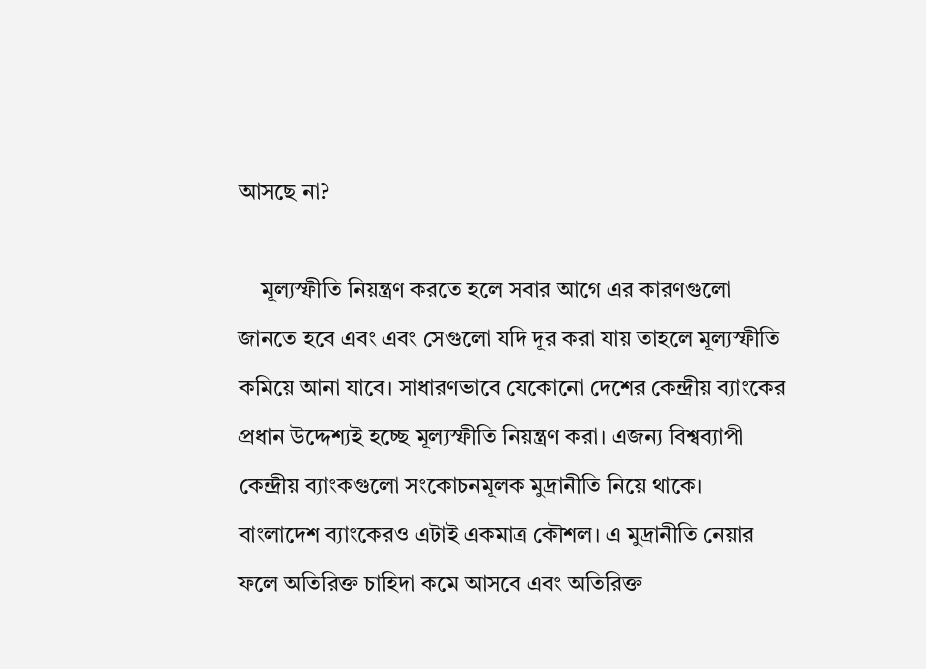আসছে না?

    মূল্যস্ফীতি নিয়ন্ত্রণ করতে হলে সবার আগে এর কারণগুলো জানতে হবে এবং এবং সেগুলো যদি দূর করা যায় তাহলে মূল্যস্ফীতি কমিয়ে আনা যাবে। সাধারণভাবে যেকোনো দেশের কেন্দ্রীয় ব্যাংকের প্রধান উদ্দেশ্যই হচ্ছে মূল্যস্ফীতি নিয়ন্ত্রণ করা। এজন্য বিশ্বব্যাপী কেন্দ্রীয় ব্যাংকগুলো সংকোচনমূলক মুদ্রানীতি নিয়ে থাকে। বাংলাদেশ ব্যাংকেরও এটাই একমাত্র কৌশল। এ মুদ্রানীতি নেয়ার ফলে অতিরিক্ত চাহিদা কমে আসবে এবং অতিরিক্ত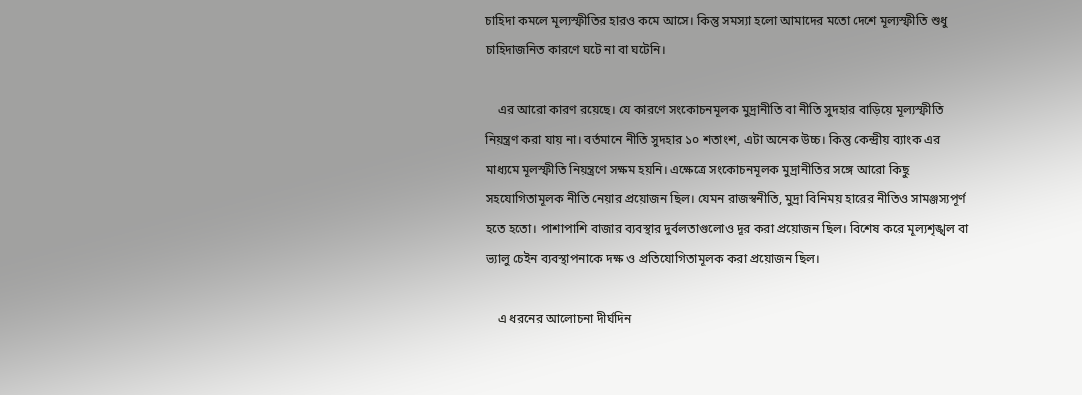চাহিদা কমলে মূল্যস্ফীতির হারও কমে আসে। কিন্তু সমস্যা হলো আমাদের মতো দেশে মূল্যস্ফীতি শুধু চাহিদাজনিত কারণে ঘটে না বা ঘটেনি।

    এর আরো কারণ রয়েছে। যে কারণে সংকোচনমূলক মুদ্রানীতি বা নীতি সুদহার বাড়িয়ে মূল্যস্ফীতি নিয়ন্ত্রণ করা যায় না। বর্তমানে নীতি সুদহার ১০ শতাংশ, এটা অনেক উচ্চ। কিন্তু কেন্দ্রীয় ব্যাংক এর মাধ্যমে মূলস্ফীতি নিয়ন্ত্রণে সক্ষম হয়নি। এক্ষেত্রে সংকোচনমূলক মুদ্রানীতির সঙ্গে আরো কিছু সহযোগিতামূলক নীতি নেয়ার প্রয়োজন ছিল। যেমন রাজস্বনীতি, মুদ্রা বিনিময় হারের নীতিও সামঞ্জস্যপূর্ণ হতে হতো। পাশাপাশি বাজার ব্যবস্থার দুর্বলতাগুলোও দূর করা প্রয়োজন ছিল। বিশেষ করে মূল্যশৃঙ্খল বা ভ্যালু চেইন ব্যবস্থাপনাকে দক্ষ ও প্রতিযোগিতামূলক করা প্রয়োজন ছিল।

    এ ধরনের আলোচনা দীর্ঘদিন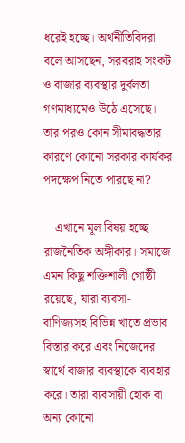ধরেই হচ্ছে। অর্থনীতিবিদরা বলে আসছেন, সরবরাহ সংকট ও বাজার ব্যবস্থার দুর্বলতা গণমাধ্যমেও উঠে এসেছে। তার পরও কোন সীমাবদ্ধতার কারণে কোনো সরকার কার্যকর পদক্ষেপ নিতে পারছে না?

    এখানে মূল বিষয় হচ্ছে রাজনৈতিক অঙ্গীকার। সমাজে এমন কিছু শক্তিশালী গোষ্ঠী রয়েছে, যারা ব্যবসা-বাণিজ্যসহ বিভিন্ন খাতে প্রভাব বিস্তার করে এবং নিজেদের স্বার্থে বাজার ব্যবস্থাকে ব্যবহার করে। তারা ব্যবসায়ী হোক বা অন্য কোনো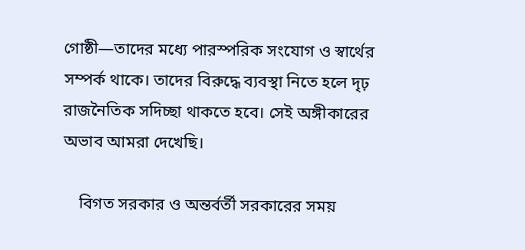গোষ্ঠী—তাদের মধ্যে পারস্পরিক সংযোগ ও স্বার্থের সম্পর্ক থাকে। তাদের বিরুদ্ধে ব্যবস্থা নিতে হলে দৃঢ় রাজনৈতিক সদিচ্ছা থাকতে হবে। সেই অঙ্গীকারের অভাব আমরা দেখেছি।

    বিগত সরকার ও অন্তর্বর্তী সরকারের সময়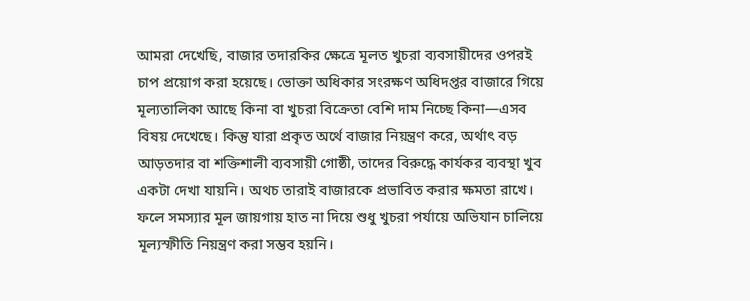আমরা দেখেছি, বাজার তদারকির ক্ষেত্রে মূলত খুচরা ব্যবসায়ীদের ওপরই চাপ প্রয়োগ করা হয়েছে। ভোক্তা অধিকার সংরক্ষণ অধিদপ্তর বাজারে গিয়ে মূল্যতালিকা আছে কিনা বা খুচরা বিক্রেতা বেশি দাম নিচ্ছে কিনা—এসব বিষয় দেখেছে। কিন্তু যারা প্রকৃত অর্থে বাজার নিয়ন্ত্রণ করে, অর্থাৎ বড় আড়তদার বা শক্তিশালী ব্যবসায়ী গোষ্ঠী, তাদের বিরুদ্ধে কার্যকর ব্যবস্থা খুব একটা দেখা যায়নি। অথচ তারাই বাজারকে প্রভাবিত করার ক্ষমতা রাখে। ফলে সমস্যার মূল জায়গায় হাত না দিয়ে শুধু খুচরা পর্যায়ে অভিযান চালিয়ে মূল্যস্ফীতি নিয়ন্ত্রণ করা সম্ভব হয়নি।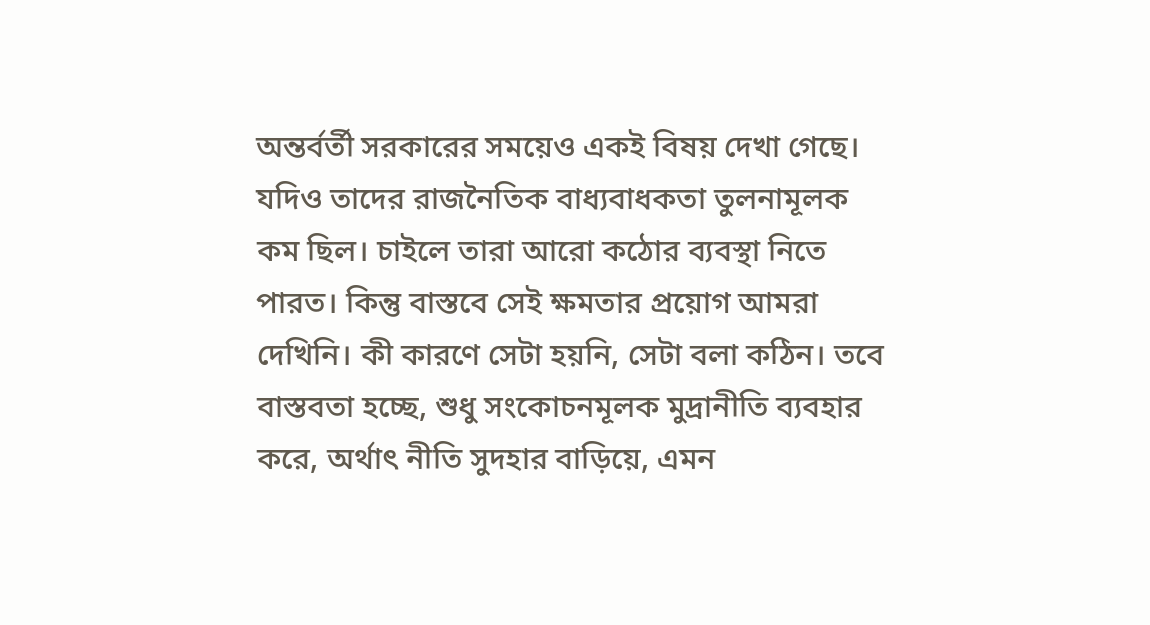অন্তর্বর্তী সরকারের সময়েও একই বিষয় দেখা গেছে। যদিও তাদের রাজনৈতিক বাধ্যবাধকতা তুলনামূলক কম ছিল। চাইলে তারা আরো কঠোর ব্যবস্থা নিতে পারত। কিন্তু বাস্তবে সেই ক্ষমতার প্রয়োগ আমরা দেখিনি। কী কারণে সেটা হয়নি, সেটা বলা কঠিন। তবে বাস্তবতা হচ্ছে, শুধু সংকোচনমূলক মুদ্রানীতি ব্যবহার করে, অর্থাৎ নীতি সুদহার বাড়িয়ে, এমন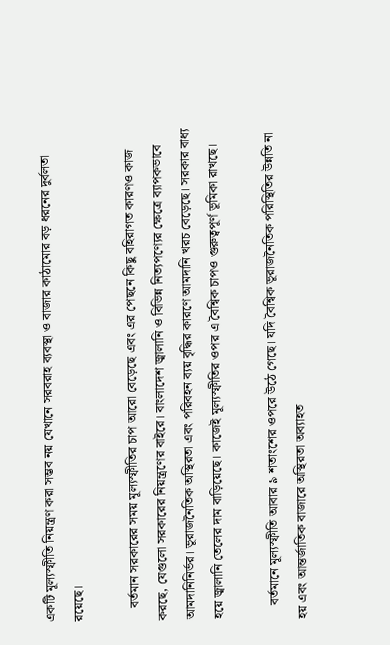একটি মূল্যস্ফীতি নিয়ন্ত্রণ করা সম্ভব নয় যেখানে সরবরাহ ব্যবস্থা ও বাজার কাঠামোর বড় ধরনের দুর্বলতা রয়েছে।

    বর্তমান সরকারের সময় মূল্যস্ফীতির চাপ আরো বেড়েছে এবং এর পেছনে কিছু বহিরাগত কারণও কাজ করছে, যেগুলো সরকারের নিয়ন্ত্রণের বাইরে। বাংলাদেশ জ্বালানি ও বিভিন্ন নিত্যপণ্যের ক্ষেত্রে ব্যাপকভাবে আমদানিনির্ভর। ভূরাজনৈতিক অস্থিরতা এবং পরিবহন ব্যয় বৃদ্ধির কারণে আমদানি খরচ বেড়েছে। সরকার বাধ্য হয়ে জ্বালানি তেলের দাম বাড়িয়েছে। কাজেই মূল্যস্ফীতির ওপর এ বৈশ্বিক চাপও গুরুত্বপূর্ণ ভূমিকা রাখছে।

    বর্তমানে মূল্যস্ফীতি আবার ৯ শতাংশের ওপরে উঠে গেছে। যদি বৈশ্বিক ভূরাজনৈতিক পরিস্থিতির উন্নতি না হয় এবং আন্তর্জাতিক বাজারে অস্থিরতা অব্যাহত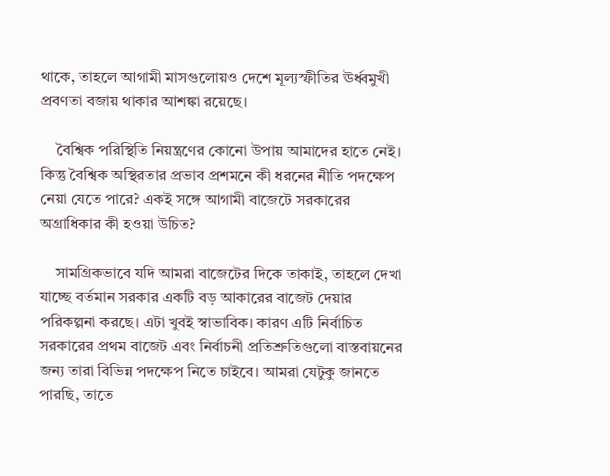থাকে, তাহলে আগামী মাসগুলোয়ও দেশে মূল্যস্ফীতির ঊর্ধ্বমুখী প্রবণতা বজায় থাকার আশঙ্কা রয়েছে।

    বৈশ্বিক পরিস্থিতি নিয়ন্ত্রণের কোনো উপায় আমাদের হাতে নেই। কিন্তু বৈশ্বিক অস্থিরতার প্রভাব প্রশমনে কী ধরনের নীতি পদক্ষেপ নেয়া যেতে পারে? একই সঙ্গে আগামী বাজেটে সরকারের অগ্রাধিকার কী হওয়া উচিত?

    সামগ্রিকভাবে যদি আমরা বাজেটের দিকে তাকাই, তাহলে দেখা যাচ্ছে বর্তমান সরকার একটি বড় আকারের বাজেট দেয়ার পরিকল্পনা করছে। এটা খুবই স্বাভাবিক। কারণ এটি নির্বাচিত সরকারের প্রথম বাজেট এবং নির্বাচনী প্রতিশ্রুতিগুলো বাস্তবায়নের জন্য তারা বিভিন্ন পদক্ষেপ নিতে চাইবে। আমরা যেটুকু জানতে পারছি, তাতে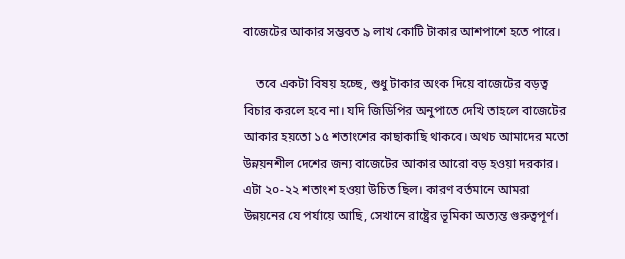বাজেটের আকার সম্ভবত ৯ লাখ কোটি টাকার আশপাশে হতে পারে।

    তবে একটা বিষয় হচ্ছে, শুধু টাকার অংক দিয়ে বাজেটের বড়ত্ব বিচার করলে হবে না। যদি জিডিপির অনুপাতে দেখি তাহলে বাজেটের আকার হয়তো ১৫ শতাংশের কাছাকাছি থাকবে। অথচ আমাদের মতো উন্নয়নশীল দেশের জন্য বাজেটের আকার আরো বড় হওয়া দরকার। এটা ২০-২২ শতাংশ হওয়া উচিত ছিল। কারণ বর্তমানে আমরা উন্নয়নের যে পর্যায়ে আছি, সেখানে রাষ্ট্রের ভূমিকা অত্যন্ত গুরুত্বপূর্ণ।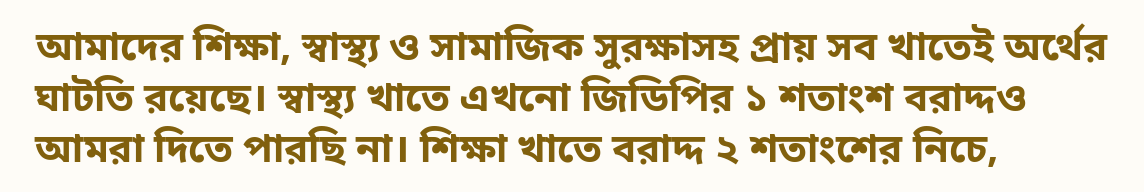আমাদের শিক্ষা, স্বাস্থ্য ও সামাজিক সুরক্ষাসহ প্রায় সব খাতেই অর্থের ঘাটতি রয়েছে। স্বাস্থ্য খাতে এখনো জিডিপির ১ শতাংশ বরাদ্দও আমরা দিতে পারছি না। শিক্ষা খাতে বরাদ্দ ২ শতাংশের নিচে,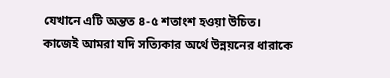যেখানে এটি অন্তত ৪-৫ শতাংশ হওয়া উচিত। কাজেই আমরা যদি সত্যিকার অর্থে উন্নয়নের ধারাকে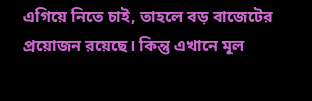এগিয়ে নিতে চাই, তাহলে বড় বাজেটের প্রয়োজন রয়েছে। কিন্তু এখানে মূল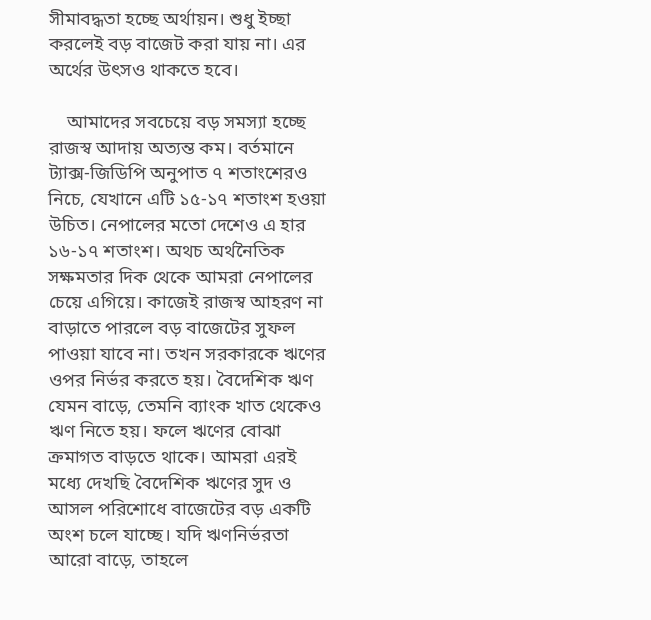সীমাবদ্ধতা হচ্ছে অর্থায়ন। শুধু ইচ্ছা করলেই বড় বাজেট করা যায় না। এর অর্থের উৎসও থাকতে হবে।

    আমাদের সবচেয়ে বড় সমস্যা হচ্ছে রাজস্ব আদায় অত্যন্ত কম। বর্তমানে ট্যাক্স-জিডিপি অনুপাত ৭ শতাংশেরও নিচে, যেখানে এটি ১৫-১৭ শতাংশ হওয়া উচিত। নেপালের মতো দেশেও এ হার ১৬-১৭ শতাংশ। অথচ অর্থনৈতিক সক্ষমতার দিক থেকে আমরা নেপালের চেয়ে এগিয়ে। কাজেই রাজস্ব আহরণ না বাড়াতে পারলে বড় বাজেটের সুফল পাওয়া যাবে না। তখন সরকারকে ঋণের ওপর নির্ভর করতে হয়। বৈদেশিক ঋণ যেমন বাড়ে, তেমনি ব্যাংক খাত থেকেও ঋণ নিতে হয়। ফলে ঋণের বোঝা ক্রমাগত বাড়তে থাকে। আমরা এরই মধ্যে দেখছি বৈদেশিক ঋণের সুদ ও আসল পরিশোধে বাজেটের বড় একটি অংশ চলে যাচ্ছে। যদি ঋণনির্ভরতা আরো বাড়ে, তাহলে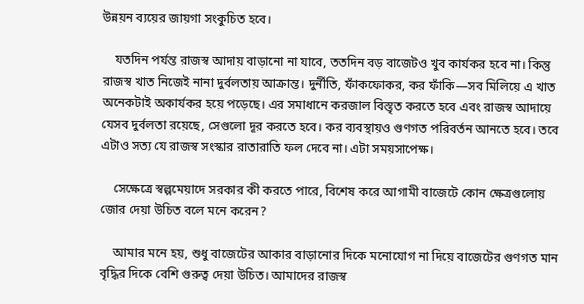উন্নয়ন ব্যয়ের জায়গা সংকুচিত হবে।

    যতদিন পর্যন্ত রাজস্ব আদায় বাড়ানো না যাবে, ততদিন বড় বাজেটও খুব কার্যকর হবে না। কিন্তু রাজস্ব খাত নিজেই নানা দুর্বলতায় আক্রান্ত। দুর্নীতি, ফাঁকফোকর, কর ফাঁকি—সব মিলিয়ে এ খাত অনেকটাই অকার্যকর হয়ে পড়েছে। এর সমাধানে করজাল বিস্তৃত করতে হবে এবং রাজস্ব আদায়ে যেসব দুর্বলতা রয়েছে, সেগুলো দূর করতে হবে। কর ব্যবস্থায়ও গুণগত পরিবর্তন আনতে হবে। তবে এটাও সত্য যে রাজস্ব সংস্কার রাতারাতি ফল দেবে না। এটা সময়সাপেক্ষ।

    সেক্ষেত্রে স্বল্পমেয়াদে সরকার কী করতে পারে, বিশেষ করে আগামী বাজেটে কোন ক্ষেত্রগুলোয় জোর দেয়া উচিত বলে মনে করেন?

    আমার মনে হয়, শুধু বাজেটের আকার বাড়ানোর দিকে মনোযোগ না দিয়ে বাজেটের গুণগত মান বৃদ্ধির দিকে বেশি গুরুত্ব দেয়া উচিত। আমাদের রাজস্ব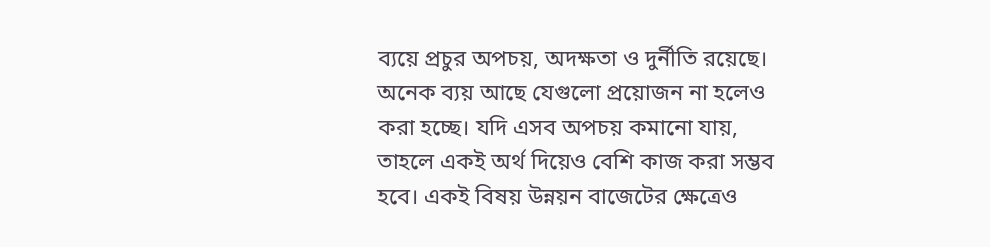ব্যয়ে প্রচুর অপচয়, অদক্ষতা ও দুর্নীতি রয়েছে। অনেক ব্যয় আছে যেগুলো প্রয়োজন না হলেও করা হচ্ছে। যদি এসব অপচয় কমানো যায়, তাহলে একই অর্থ দিয়েও বেশি কাজ করা সম্ভব হবে। একই বিষয় উন্নয়ন বাজেটের ক্ষেত্রেও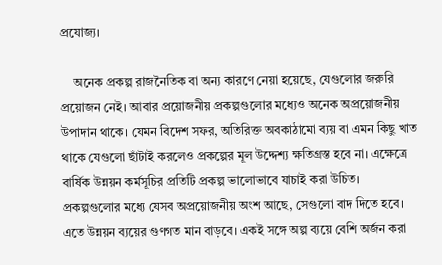প্রযোজ্য।

    অনেক প্রকল্প রাজনৈতিক বা অন্য কারণে নেয়া হয়েছে, যেগুলোর জরুরি প্রয়োজন নেই। আবার প্রয়োজনীয় প্রকল্পগুলোর মধ্যেও অনেক অপ্রয়োজনীয় উপাদান থাকে। যেমন বিদেশ সফর, অতিরিক্ত অবকাঠামো ব্যয় বা এমন কিছু খাত থাকে যেগুলো ছাঁটাই করলেও প্রকল্পের মূল উদ্দেশ্য ক্ষতিগ্রস্ত হবে না। এক্ষেত্রে বার্ষিক উন্নয়ন কর্মসূচির প্রতিটি প্রকল্প ভালোভাবে যাচাই করা উচিত। প্রকল্পগুলোর মধ্যে যেসব অপ্রয়োজনীয় অংশ আছে, সেগুলো বাদ দিতে হবে। এতে উন্নয়ন ব্যয়ের গুণগত মান বাড়বে। একই সঙ্গে অল্প ব্যয়ে বেশি অর্জন করা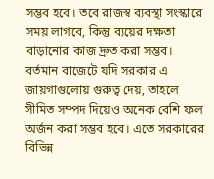সম্ভব হবে। তবে রাজস্ব ব্যবস্থা সংস্কারে সময় লাগবে, কিন্তু ব্যয়ের দক্ষতা বাড়ানোর কাজ দ্রুত করা সম্ভব। বর্তমান বাজেটে যদি সরকার এ জায়গাগুলোয় গুরুত্ব দেয়, তাহলে সীমিত সম্পদ দিয়েও অনেক বেশি ফল অর্জন করা সম্ভব হবে। এতে সরকারের বিভিন্ন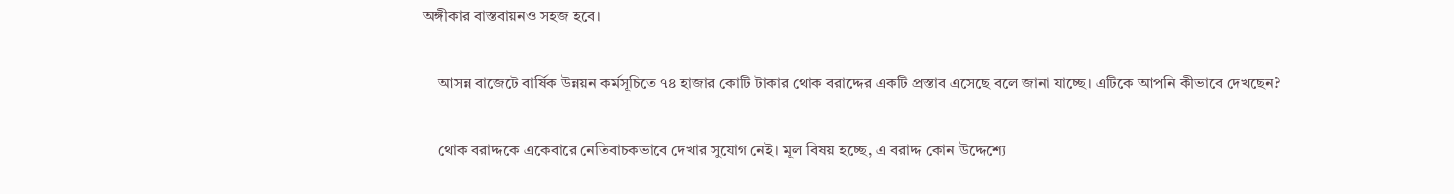অঙ্গীকার বাস্তবায়নও সহজ হবে।

    আসন্ন বাজেটে বার্ষিক উন্নয়ন কর্মসূচিতে ৭৪ হাজার কোটি টাকার থোক বরাদ্দের একটি প্রস্তাব এসেছে বলে জানা যাচ্ছে। এটিকে আপনি কীভাবে দেখছেন?

    থোক বরাদ্দকে একেবারে নেতিবাচকভাবে দেখার সুযোগ নেই। মূল বিষয় হচ্ছে, এ বরাদ্দ কোন উদ্দেশ্যে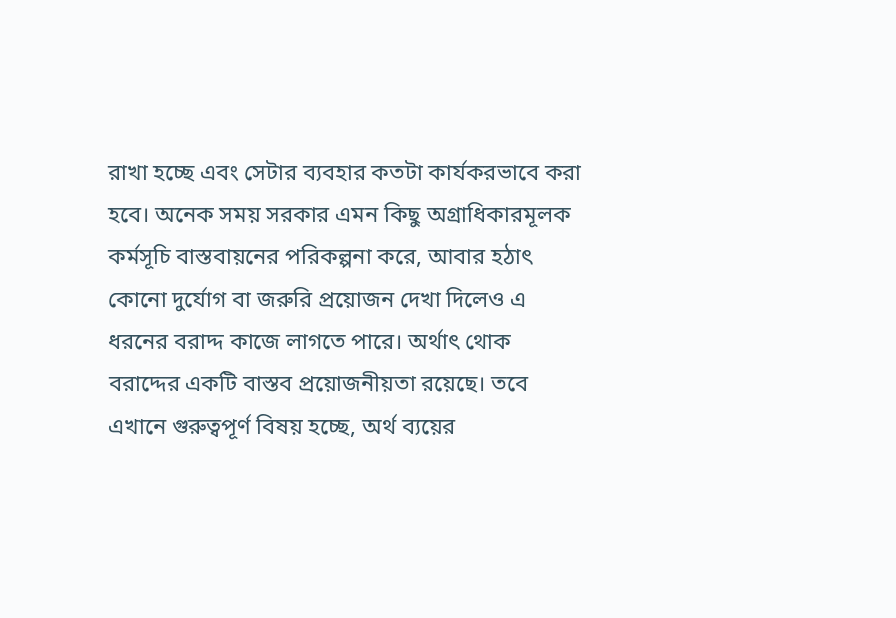রাখা হচ্ছে এবং সেটার ব্যবহার কতটা কার্যকরভাবে করা হবে। অনেক সময় সরকার এমন কিছু অগ্রাধিকারমূলক কর্মসূচি বাস্তবায়নের পরিকল্পনা করে, আবার হঠাৎ কোনো দুর্যোগ বা জরুরি প্রয়োজন দেখা দিলেও এ ধরনের বরাদ্দ কাজে লাগতে পারে। অর্থাৎ থোক বরাদ্দের একটি বাস্তব প্রয়োজনীয়তা রয়েছে। তবে এখানে গুরুত্বপূর্ণ বিষয় হচ্ছে, অর্থ ব্যয়ের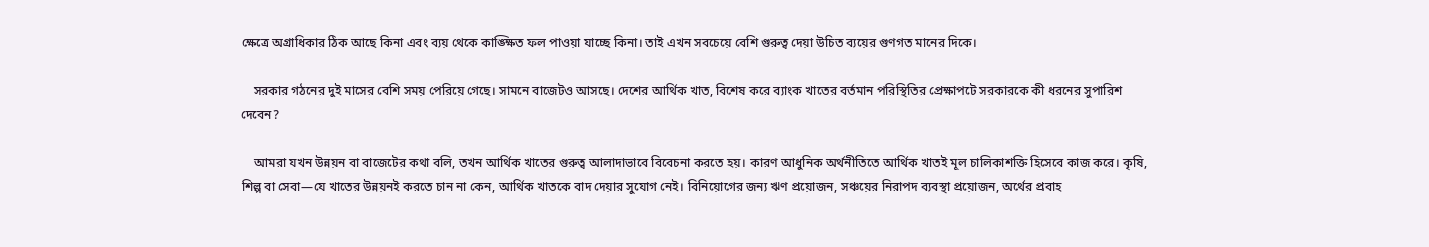ক্ষেত্রে অগ্রাধিকার ঠিক আছে কিনা এবং ব্যয় থেকে কাঙ্ক্ষিত ফল পাওয়া যাচ্ছে কিনা। তাই এখন সবচেয়ে বেশি গুরুত্ব দেয়া উচিত ব্যয়ের গুণগত মানের দিকে।

    সরকার গঠনের দুই মাসের বেশি সময় পেরিয়ে গেছে। সামনে বাজেটও আসছে। দেশের আর্থিক খাত, বিশেষ করে ব্যাংক খাতের বর্তমান পরিস্থিতির প্রেক্ষাপটে সরকারকে কী ধরনের সুপারিশ দেবেন?

    আমরা যখন উন্নয়ন বা বাজেটের কথা বলি, তখন আর্থিক খাতের গুরুত্ব আলাদাভাবে বিবেচনা করতে হয়। কারণ আধুনিক অর্থনীতিতে আর্থিক খাতই মূল চালিকাশক্তি হিসেবে কাজ করে। কৃষি, শিল্প বা সেবা—যে খাতের উন্নয়নই করতে চান না কেন, আর্থিক খাতকে বাদ দেয়ার সুযোগ নেই। বিনিয়োগের জন্য ঋণ প্রয়োজন, সঞ্চয়ের নিরাপদ ব্যবস্থা প্রয়োজন, অর্থের প্রবাহ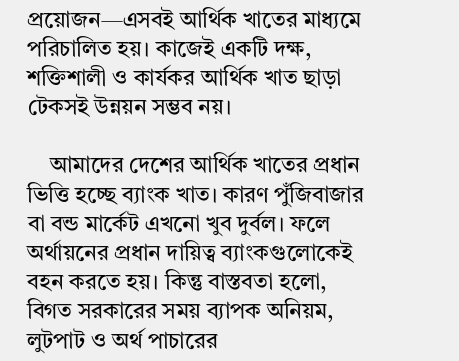প্রয়োজন—এসবই আর্থিক খাতের মাধ্যমে পরিচালিত হয়। কাজেই একটি দক্ষ, শক্তিশালী ও কার্যকর আর্থিক খাত ছাড়া টেকসই উন্নয়ন সম্ভব নয়।

    আমাদের দেশের আর্থিক খাতের প্রধান ভিত্তি হচ্ছে ব্যাংক খাত। কারণ পুঁজিবাজার বা বন্ড মার্কেট এখনো খুব দুর্বল। ফলে অর্থায়নের প্রধান দায়িত্ব ব্যাংকগুলোকেই বহন করতে হয়। কিন্তু বাস্তবতা হলো, বিগত সরকারের সময় ব্যাপক অনিয়ম, লুটপাট ও অর্থ পাচারের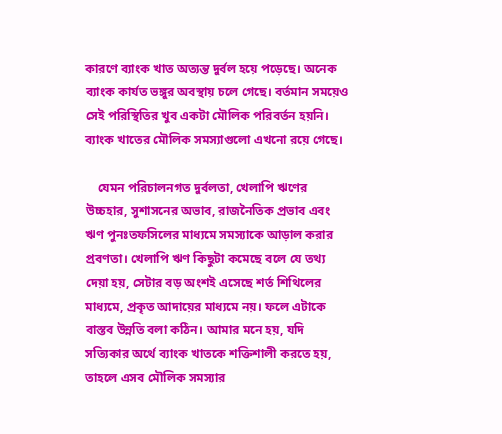কারণে ব্যাংক খাত অত্যন্ত দুর্বল হয়ে পড়েছে। অনেক ব্যাংক কার্যত ভঙ্গুর অবস্থায় চলে গেছে। বর্তমান সময়েও সেই পরিস্থিতির খুব একটা মৌলিক পরিবর্তন হয়নি। ব্যাংক খাতের মৌলিক সমস্যাগুলো এখনো রয়ে গেছে।

    যেমন পরিচালনগত দুর্বলতা, খেলাপি ঋণের উচ্চহার, সুশাসনের অভাব, রাজনৈতিক প্রভাব এবং ঋণ পুনঃতফসিলের মাধ্যমে সমস্যাকে আড়াল করার প্রবণতা। খেলাপি ঋণ কিছুটা কমেছে বলে যে তথ্য দেয়া হয়, সেটার বড় অংশই এসেছে শর্ত শিথিলের মাধ্যমে, প্রকৃত আদায়ের মাধ্যমে নয়। ফলে এটাকে বাস্তব উন্নতি বলা কঠিন। আমার মনে হয়, যদি সত্যিকার অর্থে ব্যাংক খাতকে শক্তিশালী করতে হয়, তাহলে এসব মৌলিক সমস্যার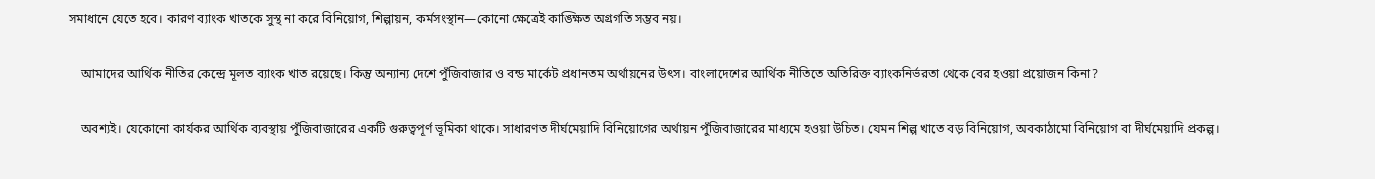সমাধানে যেতে হবে। কারণ ব্যাংক খাতকে সুস্থ না করে বিনিয়োগ, শিল্পায়ন, কর্মসংস্থান—কোনো ক্ষেত্রেই কাঙ্ক্ষিত অগ্রগতি সম্ভব নয়।

    আমাদের আর্থিক নীতির কেন্দ্রে মূলত ব্যাংক খাত রয়েছে। কিন্তু অন্যান্য দেশে পুঁজিবাজার ও বন্ড মার্কেট প্রধানতম অর্থায়নের উৎস। বাংলাদেশের আর্থিক নীতিতে অতিরিক্ত ব্যাংকনির্ভরতা থেকে বের হওয়া প্রয়োজন কিনা?

    অবশ্যই। যেকোনো কার্যকর আর্থিক ব্যবস্থায় পুঁজিবাজারের একটি গুরুত্বপূর্ণ ভূমিকা থাকে। সাধারণত দীর্ঘমেয়াদি বিনিয়োগের অর্থায়ন পুঁজিবাজারের মাধ্যমে হওয়া উচিত। যেমন শিল্প খাতে বড় বিনিয়োগ, অবকাঠামো বিনিয়োগ বা দীর্ঘমেয়াদি প্রকল্প।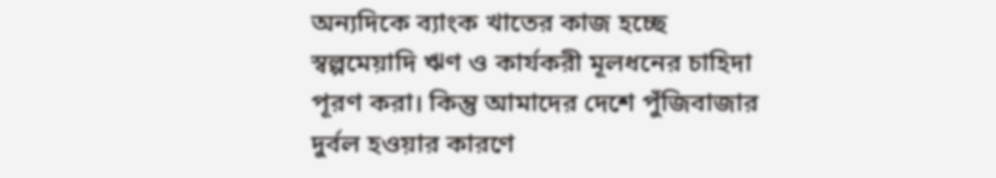অন্যদিকে ব্যাংক খাতের কাজ হচ্ছে স্বল্পমেয়াদি ঋণ ও কার্যকরী মূলধনের চাহিদা পূরণ করা। কিন্তু আমাদের দেশে পুঁজিবাজার দুর্বল হওয়ার কারণে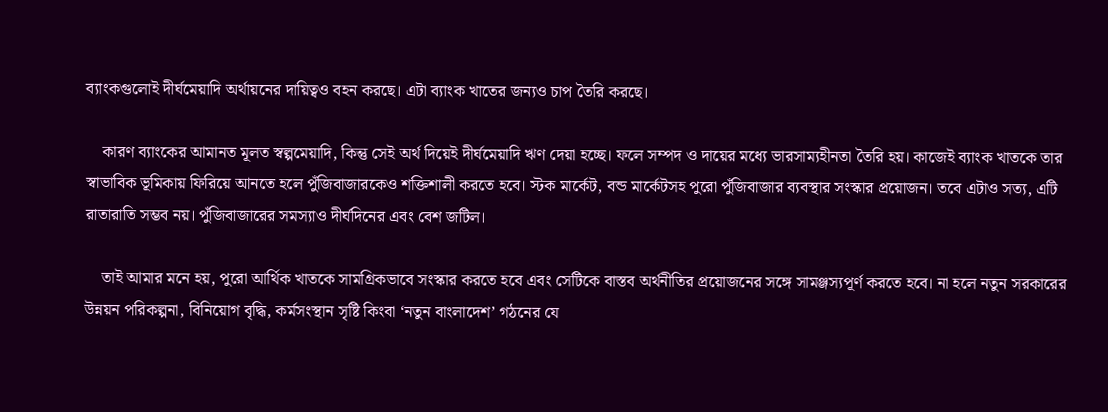ব্যাংকগুলোই দীর্ঘমেয়াদি অর্থায়নের দায়িত্বও বহন করছে। এটা ব্যাংক খাতের জন্যও চাপ তৈরি করছে।

    কারণ ব্যাংকের আমানত মূলত স্বল্পমেয়াদি, কিন্তু সেই অর্থ দিয়েই দীর্ঘমেয়াদি ঋণ দেয়া হচ্ছে। ফলে সম্পদ ও দায়ের মধ্যে ভারসাম্যহীনতা তৈরি হয়। কাজেই ব্যাংক খাতকে তার স্বাভাবিক ভূমিকায় ফিরিয়ে আনতে হলে পুঁজিবাজারকেও শক্তিশালী করতে হবে। স্টক মার্কেট, বন্ড মার্কেটসহ পুরো পুঁজিবাজার ব্যবস্থার সংস্কার প্রয়োজন। তবে এটাও সত্য, এটি রাতারাতি সম্ভব নয়। পুঁজিবাজারের সমস্যাও দীর্ঘদিনের এবং বেশ জটিল।

    তাই আমার মনে হয়, পুরো আর্থিক খাতকে সামগ্রিকভাবে সংস্কার করতে হবে এবং সেটিকে বাস্তব অর্থনীতির প্রয়োজনের সঙ্গে সামঞ্জস্যপূর্ণ করতে হবে। না হলে নতুন সরকারের উন্নয়ন পরিকল্পনা, বিনিয়োগ বৃদ্ধি, কর্মসংস্থান সৃষ্টি কিংবা ‘নতুন বাংলাদেশ’ গঠনের যে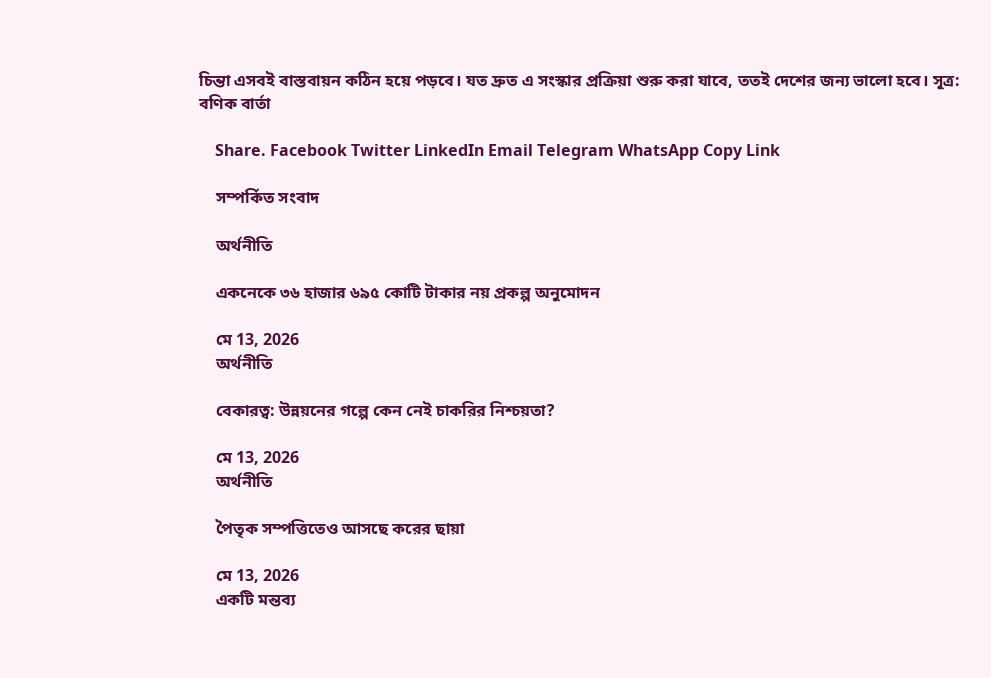চিন্তা এসবই বাস্তবায়ন কঠিন হয়ে পড়বে। যত দ্রুত এ সংস্কার প্রক্রিয়া শুরু করা যাবে, ততই দেশের জন্য ভালো হবে। সূত্র:  বণিক বার্তা

    Share. Facebook Twitter LinkedIn Email Telegram WhatsApp Copy Link

    সম্পর্কিত সংবাদ

    অর্থনীতি

    একনেকে ৩৬ হাজার ৬৯৫ কোটি টাকার নয় প্রকল্প অনুমোদন

    মে 13, 2026
    অর্থনীতি

    বেকারত্ব: উন্নয়নের গল্পে কেন নেই চাকরির নিশ্চয়তা?

    মে 13, 2026
    অর্থনীতি

    পৈতৃক সম্পত্তিতেও আসছে করের ছায়া

    মে 13, 2026
    একটি মন্তব্য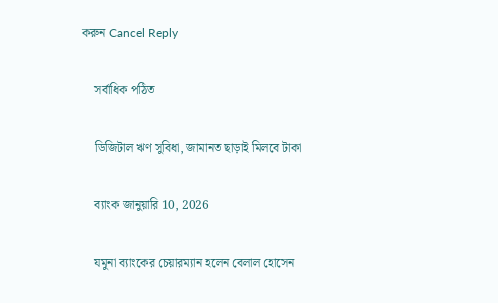করুন Cancel Reply

    সর্বাধিক পঠিত

    ডিজিটাল ঋণ সুবিধা, জামানত ছাড়াই মিলবে টাকা

    ব্যাংক জানুয়ারি 10, 2026

    যমুনা ব্যাংকের চেয়ারম্যান হলেন বেলাল হোসেন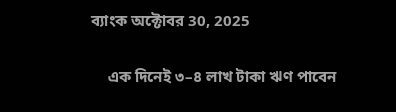ব্যাংক অক্টোবর 30, 2025

    এক দিনেই ৩–৪ লাখ টাকা ঋণ পাবেন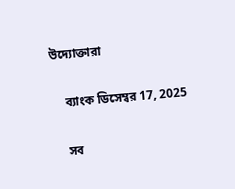উদ্যোক্তারা

    ব্যাংক ডিসেম্বর 17, 2025

    সব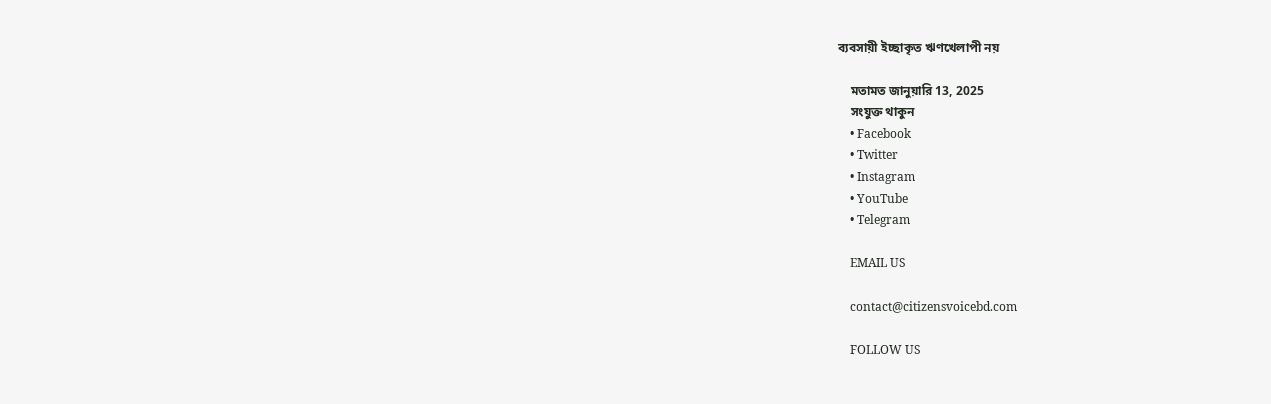ব্যবসায়ী ইচ্ছাকৃত ঋণখেলাপী নয়

    মতামত জানুয়ারি 13, 2025
    সংযুক্ত থাকুন
    • Facebook
    • Twitter
    • Instagram
    • YouTube
    • Telegram

    EMAIL US

    contact@citizensvoicebd.com

    FOLLOW US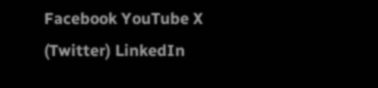Facebook YouTube X (Twitter) LinkedIn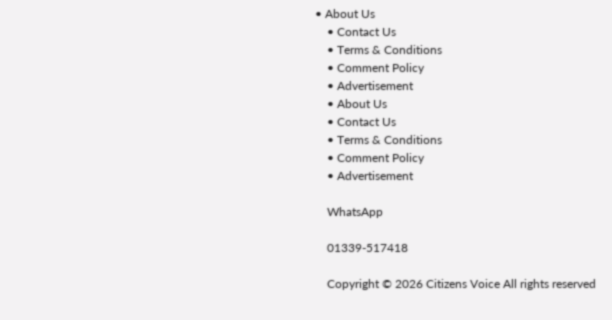• About Us
    • Contact Us
    • Terms & Conditions
    • Comment Policy
    • Advertisement
    • About Us
    • Contact Us
    • Terms & Conditions
    • Comment Policy
    • Advertisement

    WhatsApp

    01339-517418

    Copyright © 2026 Citizens Voice All rights reserved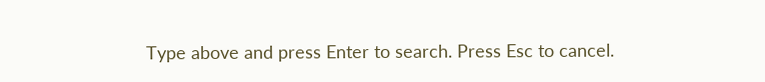Type above and press Enter to search. Press Esc to cancel.